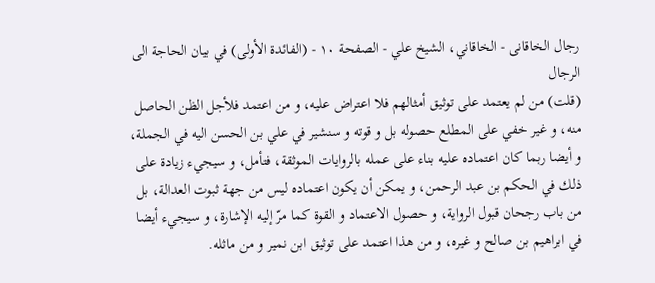رجال الخاقانى - الخاقاني، الشيخ علي - الصفحة ١٠ - (الفائدة الأولى) في بيان الحاجة الى الرجال
(قلت) من لم يعتمد على توثيق أمثالهم فلا اعتراض عليه، و من اعتمد فلأجل الظن الحاصل منه، و غير خفي على المطلع حصوله بل و قوته و سنشير في علي بن الحسن اليه في الجملة، و أيضا ربما كان اعتماده عليه بناء على عمله بالروايات الموثقة، فتأمل، و سيجيء زيادة على ذلك في الحكم بن عبد الرحمن، و يمكن أن يكون اعتماده ليس من جهة ثبوت العدالة، بل من باب رجحان قبول الرواية، و حصول الاعتماد و القوة كما مرّ إليه الإشارة، و سيجيء أيضا في ابراهيم بن صالح و غيره، و من هذا اعتمد على توثيق ابن نمير و من ماثله.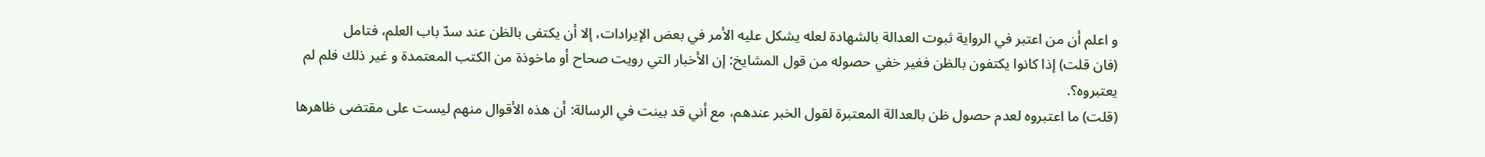و اعلم أن من اعتبر في الرواية ثبوت العدالة بالشهادة لعله يشكل عليه الأمر في بعض الإيرادات، إلا أن يكتفى بالظن عند سدّ باب العلم، فتامل
(فان قلت) إذا كانوا يكتفون بالظن فغير خفي حصوله من قول المشايخ: إن الأخبار التي رويت صحاح أو ماخوذة من الكتب المعتمدة و غير ذلك فلم لم يعتبروه؟.
(قلت) ما اعتبروه لعدم حصول ظن بالعدالة المعتبرة لقول الخبر عندهم، مع أني قد بينت في الرسالة: أن هذه الأقوال منهم ليست على مقتضى ظاهرها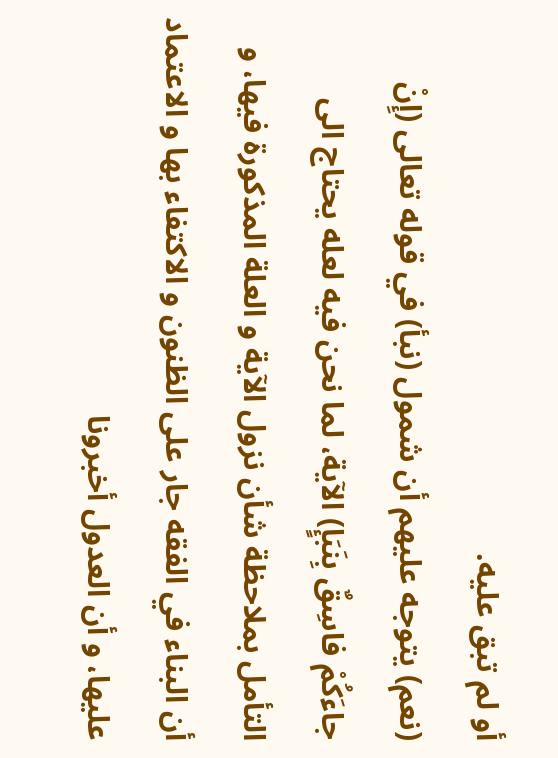أو لم تبق عليه.
(نعم) يتوجه عليهم أن شمول (نبأ) في قوله تعالى (إِنْ جاءَكُمْ فاسِقٌ بِنَبَإٍ) الآية، لما نحن فيه لعله يحتاج الى التأمل بملاحظة شأن نزول الآية و العلة المذكورة فيها، و أن البناء في الفقه جار على الظنون و الاكتفاء بها و الاعتماد عليها، و أن العدول أخبرونا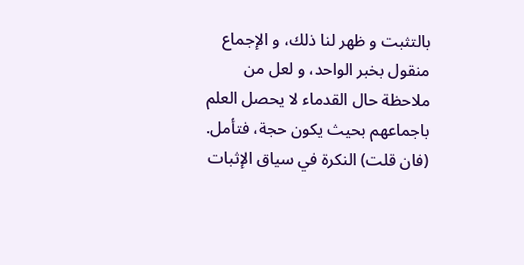بالتثبت و ظهر لنا ذلك، و الإجماع منقول بخبر الواحد، و لعل من ملاحظة حال القدماء لا يحصل العلم باجماعهم بحيث يكون حجة، فتأمل.
(فان قلت) النكرة في سياق الإثبات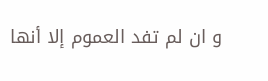و ان لم تفد العموم إلا أنها